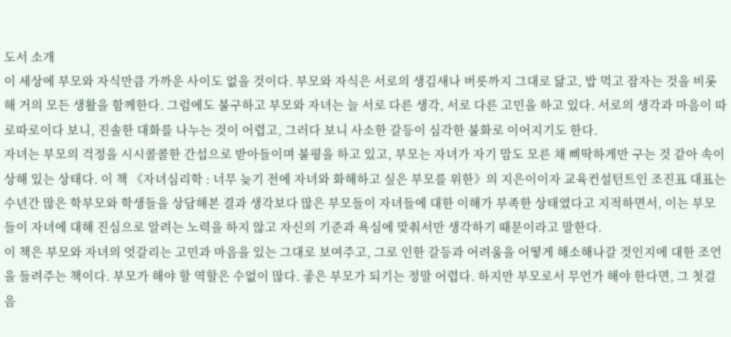도서 소개
이 세상에 부모와 자식만큼 가까운 사이도 없을 것이다. 부모와 자식은 서로의 생김새나 버릇까지 그대로 닮고, 밥 먹고 잠자는 것을 비롯해 거의 모든 생활을 함께한다. 그럼에도 불구하고 부모와 자녀는 늘 서로 다른 생각, 서로 다른 고민을 하고 있다. 서로의 생각과 마음이 따로따로이다 보니, 진솔한 대화를 나누는 것이 어렵고, 그러다 보니 사소한 갈등이 심각한 불화로 이어지기도 한다.
자녀는 부모의 걱정을 시시콜콜한 간섭으로 받아들이며 불평을 하고 있고, 부모는 자녀가 자기 맘도 모른 채 삐딱하게만 구는 것 같아 속이 상해 있는 상태다. 이 책 《자녀심리학 : 너무 늦기 전에 자녀와 화해하고 싶은 부모를 위한》의 지은이이자 교육컨설턴트인 조진표 대표는 수년간 많은 학부모와 학생들을 상담해본 결과 생각보다 많은 부모들이 자녀들에 대한 이해가 부족한 상태였다고 지적하면서, 이는 부모들이 자녀에 대해 진심으로 알려는 노력을 하지 않고 자신의 기준과 욕심에 맞춰서만 생각하기 때문이라고 말한다.
이 책은 부모와 자녀의 엇갈리는 고민과 마음을 있는 그대로 보여주고, 그로 인한 갈등과 어려움을 어떻게 해소해나갈 것인지에 대한 조언을 들려주는 책이다. 부모가 해야 할 역할은 수없이 많다. 좋은 부모가 되기는 정말 어렵다. 하지만 부모로서 무언가 해야 한다면, 그 첫걸음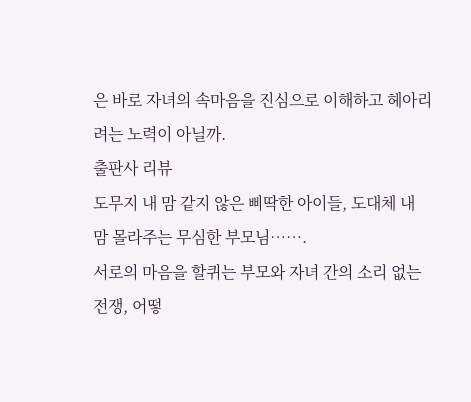은 바로 자녀의 속마음을 진심으로 이해하고 헤아리려는 노력이 아닐까.
출판사 리뷰
도무지 내 맘 같지 않은 삐딱한 아이들, 도대체 내 맘 몰라주는 무심한 부모님…….
서로의 마음을 할퀴는 부모와 자녀 간의 소리 없는 전쟁, 어떻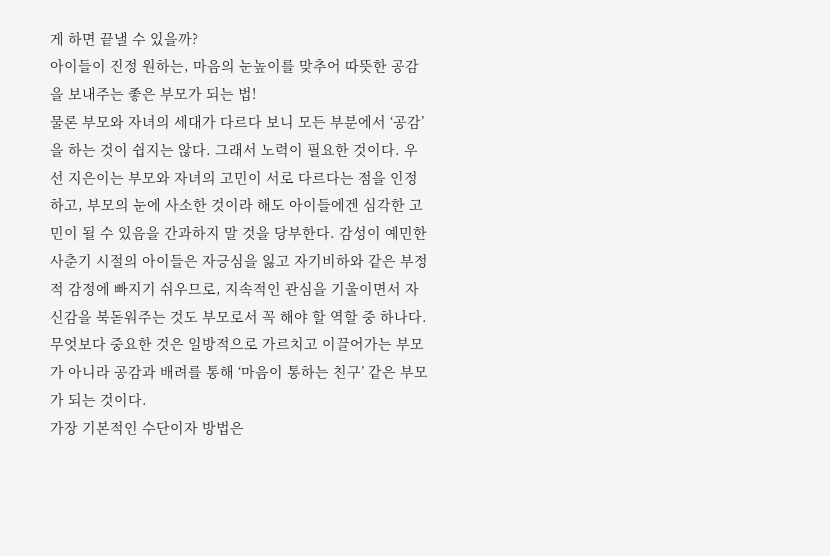게 하면 끝낼 수 있을까?
아이들이 진정 원하는, 마음의 눈높이를 맞추어 따뜻한 공감을 보내주는 좋은 부모가 되는 법!
물론 부모와 자녀의 세대가 다르다 보니 모든 부분에서 ‘공감’을 하는 것이 쉽지는 않다. 그래서 노력이 필요한 것이다. 우선 지은이는 부모와 자녀의 고민이 서로 다르다는 점을 인정하고, 부모의 눈에 사소한 것이라 해도 아이들에겐 심각한 고민이 될 수 있음을 간과하지 말 것을 당부한다. 감성이 예민한 사춘기 시절의 아이들은 자긍심을 잃고 자기비하와 같은 부정적 감정에 빠지기 쉬우므로, 지속적인 관심을 기울이면서 자신감을 북돋워주는 것도 부모로서 꼭 해야 할 역할 중 하나다. 무엇보다 중요한 것은 일방적으로 가르치고 이끌어가는 부모가 아니라 공감과 배려를 통해 ‘마음이 통하는 친구’ 같은 부모가 되는 것이다.
가장 기본적인 수단이자 방법은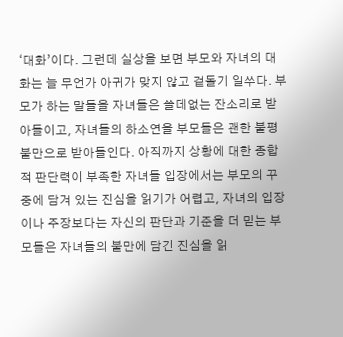‘대화’이다. 그런데 실상을 보면 부모와 자녀의 대화는 늘 무언가 아귀가 맞지 않고 겉돌기 일쑤다. 부모가 하는 말들을 자녀들은 쓸데없는 잔소리로 받아들이고, 자녀들의 하소연을 부모들은 괜한 불평불만으로 받아들인다. 아직까지 상황에 대한 종합적 판단력이 부족한 자녀들 입장에서는 부모의 꾸중에 담겨 있는 진심을 읽기가 어렵고, 자녀의 입장이나 주장보다는 자신의 판단과 기준을 더 믿는 부모들은 자녀들의 불만에 담긴 진심을 읽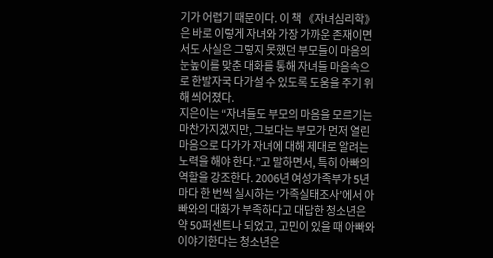기가 어렵기 때문이다. 이 책 《자녀심리학》은 바로 이렇게 자녀와 가장 가까운 존재이면서도 사실은 그렇지 못했던 부모들이 마음의 눈높이를 맞춘 대화를 통해 자녀들 마음속으로 한발자국 다가설 수 있도록 도움을 주기 위해 씌어졌다.
지은이는 “자녀들도 부모의 마음을 모르기는 마찬가지겠지만, 그보다는 부모가 먼저 열린 마음으로 다가가 자녀에 대해 제대로 알려는 노력을 해야 한다.”고 말하면서, 특히 아빠의 역할을 강조한다. 2006년 여성가족부가 5년마다 한 번씩 실시하는 ‘가족실태조사’에서 아빠와의 대화가 부족하다고 대답한 청소년은 약 50퍼센트나 되었고, 고민이 있을 때 아빠와 이야기한다는 청소년은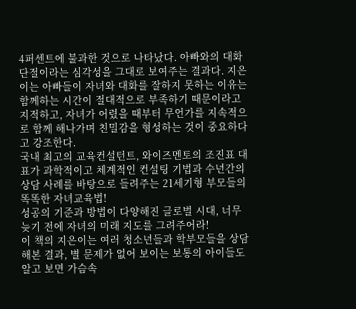4퍼센트에 불과한 것으로 나타났다. 아빠와의 대화 단절이라는 심각성을 그대로 보여주는 결과다. 지은이는 아빠들이 자녀와 대화를 잘하지 못하는 이유는 함께하는 시간이 절대적으로 부족하기 때문이라고 지적하고, 자녀가 어렸을 때부터 무언가를 지속적으로 함께 해나가며 친밀감을 형성하는 것이 중요하다고 강조한다.
국내 최고의 교육컨설턴트, 와이즈멘토의 조진표 대표가 과학적이고 체계적인 컨설팅 기법과 수년간의 상담 사례를 바탕으로 들려주는 21세기형 부모들의 똑똑한 자녀교육법!
성공의 기준과 방법이 다양해진 글로벌 시대, 너무 늦기 전에 자녀의 미래 지도를 그려주어라!
이 책의 지은이는 여러 청소년들과 학부모들을 상담해본 결과, 별 문제가 없어 보이는 보통의 아이들도 알고 보면 가슴속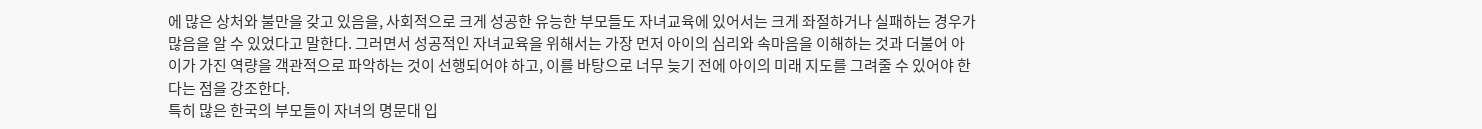에 많은 상처와 불만을 갖고 있음을, 사회적으로 크게 성공한 유능한 부모들도 자녀교육에 있어서는 크게 좌절하거나 실패하는 경우가 많음을 알 수 있었다고 말한다. 그러면서 성공적인 자녀교육을 위해서는 가장 먼저 아이의 심리와 속마음을 이해하는 것과 더불어 아이가 가진 역량을 객관적으로 파악하는 것이 선행되어야 하고, 이를 바탕으로 너무 늦기 전에 아이의 미래 지도를 그려줄 수 있어야 한다는 점을 강조한다.
특히 많은 한국의 부모들이 자녀의 명문대 입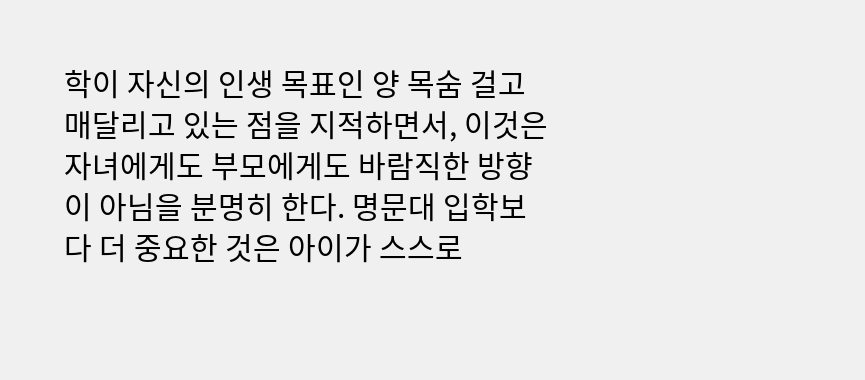학이 자신의 인생 목표인 양 목숨 걸고 매달리고 있는 점을 지적하면서, 이것은 자녀에게도 부모에게도 바람직한 방향이 아님을 분명히 한다. 명문대 입학보다 더 중요한 것은 아이가 스스로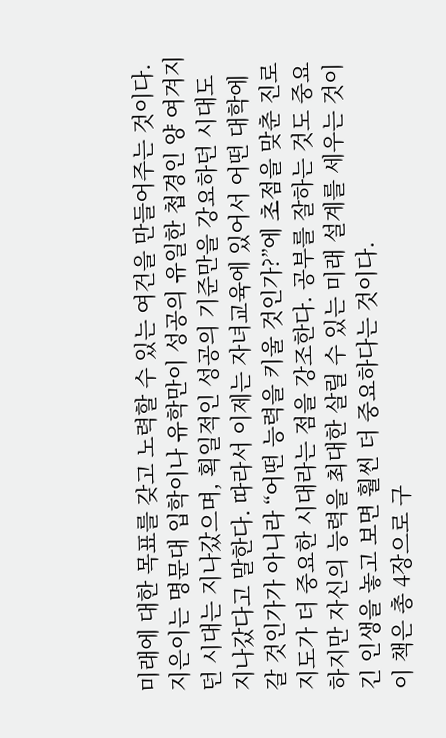미래에 대한 목표를 갖고 노력할 수 있는 여건을 만들어주는 것이다. 지은이는 명문대 입학이나 유학만이 성공의 유일한 첩경인 양 여겨지던 시대는 지나갔으며, 획일적인 성공의 기준만을 강요하던 시대도 지나갔다고 말한다. 따라서 이제는 자녀교육에 있어서 어떤 대학에 갈 것인가가 아니라 “어떤 능력을 키울 것인가?”에 초점을 맞춘 진로 지도가 더 중요한 시대라는 점을 강조한다. 공부를 잘하는 것도 중요하지만 자신의 능력을 최대한 살릴 수 있는 미래 설계를 세우는 것이 긴 인생을 놓고 보면 훨씬 더 중요하다는 것이다.
이 책은 총 4장으로 구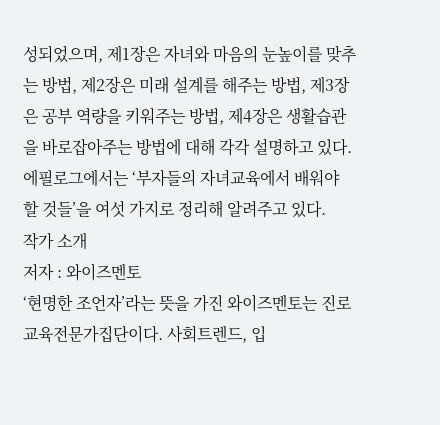성되었으며, 제1장은 자녀와 마음의 눈높이를 맞추는 방법, 제2장은 미래 설계를 해주는 방법, 제3장은 공부 역량을 키워주는 방법, 제4장은 생활습관을 바로잡아주는 방법에 대해 각각 설명하고 있다. 에필로그에서는 ‘부자들의 자녀교육에서 배워야 할 것들’을 여섯 가지로 정리해 알려주고 있다.
작가 소개
저자 : 와이즈멘토
‘현명한 조언자’라는 뜻을 가진 와이즈멘토는 진로교육전문가집단이다. 사회트렌드, 입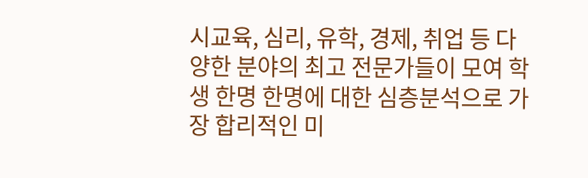시교육, 심리, 유학, 경제, 취업 등 다양한 분야의 최고 전문가들이 모여 학생 한명 한명에 대한 심층분석으로 가장 합리적인 미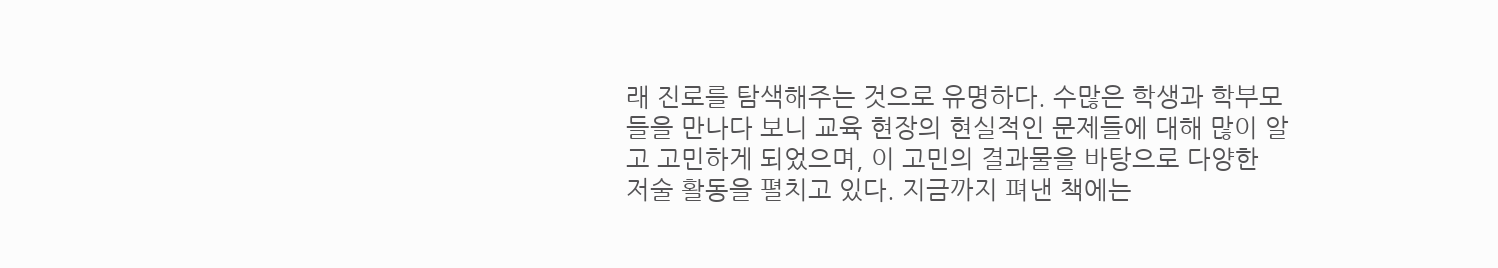래 진로를 탐색해주는 것으로 유명하다. 수많은 학생과 학부모들을 만나다 보니 교육 현장의 현실적인 문제들에 대해 많이 알고 고민하게 되었으며, 이 고민의 결과물을 바탕으로 다양한 저술 활동을 펼치고 있다. 지금까지 펴낸 책에는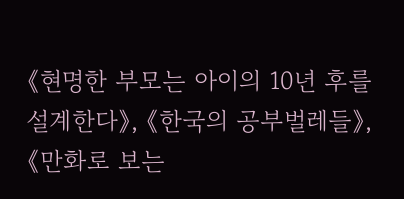《현명한 부모는 아이의 10년 후를 설계한다》, 《한국의 공부벌레들》, 《만화로 보는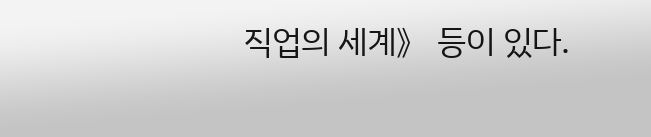직업의 세계》 등이 있다.